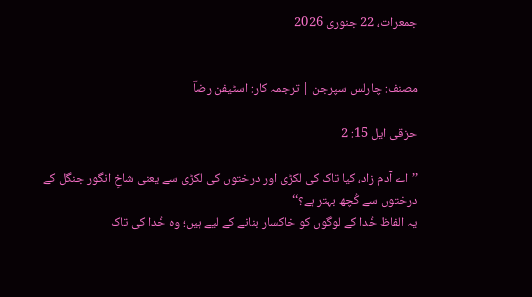جمعرات، 22 جنوری 2026


مصنف: چارلس سپرجن | ترجمہ کار: اسٹیفن رضاؔ

حزقی ایل 15: 2

’’اے آدم زاد، کیا تاک کی لکڑی اور درختوں کی لکڑی سے یعنی شاخِ انگور جنگل کے درختوں سے کُچھ بہتر ہے؟‘‘
یہ الفاظ خُدا کے لوگوں کو خاکسار بنانے کے لیے ہیں؛ وہ خُدا کی تاک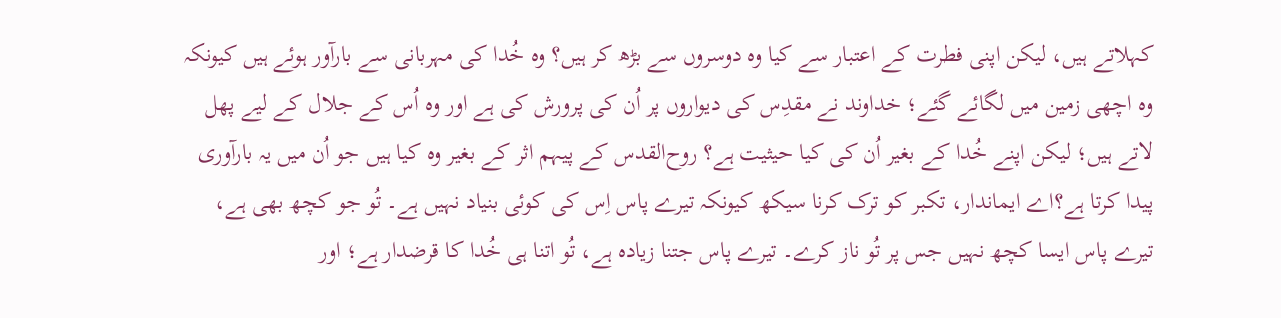کہلاتے ہیں، لیکن اپنی فطرت کے اعتبار سے کیا وہ دوسروں سے بڑھ کر ہیں؟ وہ خُدا کی مہربانی سے بارآور ہوئے ہیں کیونکہ وہ اچھی زمین میں لگائے گئے؛ خداوند نے مقدِس کی دیواروں پر اُن کی پرورش کی ہے اور وہ اُس کے جلال کے لیے پھل لاتے ہیں؛ لیکن اپنے خُدا کے بغیر اُن کی کیا حیثیت ہے؟ روح‌القدس کے پیہم اثر کے بغیر وہ کیا ہیں جو اُن میں یہ بارآوری پیدا کرتا ہے؟اے ایماندار، تکبر کو ترک کرنا سیکھ کیونکہ تیرے پاس اِس کی کوئی بنیاد نہیں ہے۔ تُو جو کچھ بھی ہے، تیرے پاس ایسا کچھ نہیں جس پر تُو ناز کرے۔ تیرے پاس جتنا زیادہ ہے، تُو اتنا ہی خُدا کا قرضدار ہے؛ اور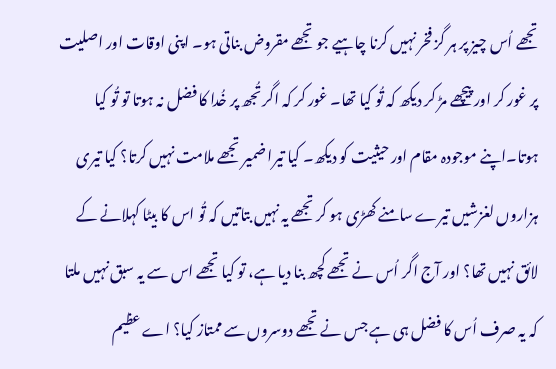تجھے اُس چیز پر ہر گز فخر نہیں کرنا چاہیے جو تجھے مقروض بناتی ہو۔ اپنی اوقات اور اصلیت پر غور کر اور پیچھے مڑ کر دیکھ کہ تُو کیا تھا۔ غور کر کہ اگر تُجھ پر خُدا کا فضل نہ ہوتا تو تُو کیا ہوتا۔اپنے موجودہ مقام اور حیثیت کو دیکھ۔ کیا تیرا ضمیر تجھے ملامت نہیں کرتا؟ کیا تیری ہزاروں لغزشیں تیرے سامنے کھڑی ہو کر تجھے یہ نہیں بتاتیں کہ تُو اس کا بیٹا کہلانے کے لائق نہیں تھا؟ اور آج اگر اُس نے تجھے کچھ بنا دیا ہے، تو کیا تجھے اس سے یہ سبق نہیں ملتا کہ یہ صرف اُس کا فضل ہی ہے جس نے تجھے دوسروں سے ممتاز کیا؟ اے عظیم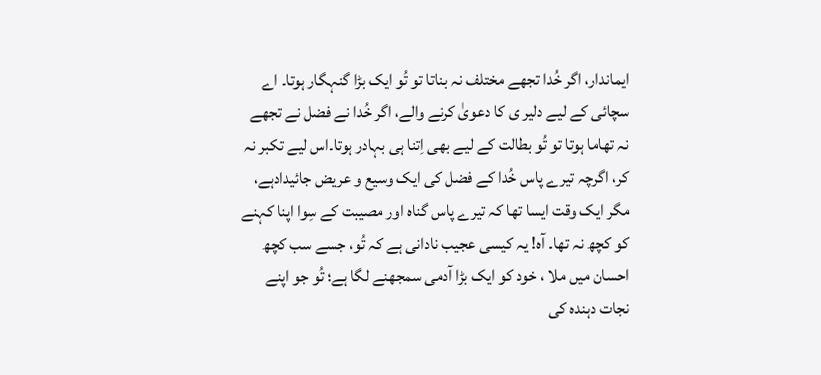ایماندار، اگر خُدا تجھے مختلف نہ بناتا تو تُو ایک بڑا گنہگار ہوتا۔ اے سچائی کے لیے دلیر ی کا دعویٰ کرنے والے، اگر خُدا نے فضل نے تجھے نہ تھاما ہوتا تو تُو بطالت کے لیے بھی اِتنا ہی بہادر ہوتا۔اس لیے تکبر نہ کر، اگرچہ تیرے پاس خُدا کے فضل کی ایک وسیع و عریض جائیدادہے، مگر ایک وقت ایسا تھا کہ تیرے پاس گناہ اور مصیبت کے سِوا اپنا کہنے کو کچھ نہ تھا۔ آہ! یہ کیسی عجیب نادانی ہے کہ تُو، جسے سب کچھ احسان میں ملا ، خود کو ایک بڑا آدمی سمجھنے لگا ہے؛ تُو جو اپنے نجات دہندہ کی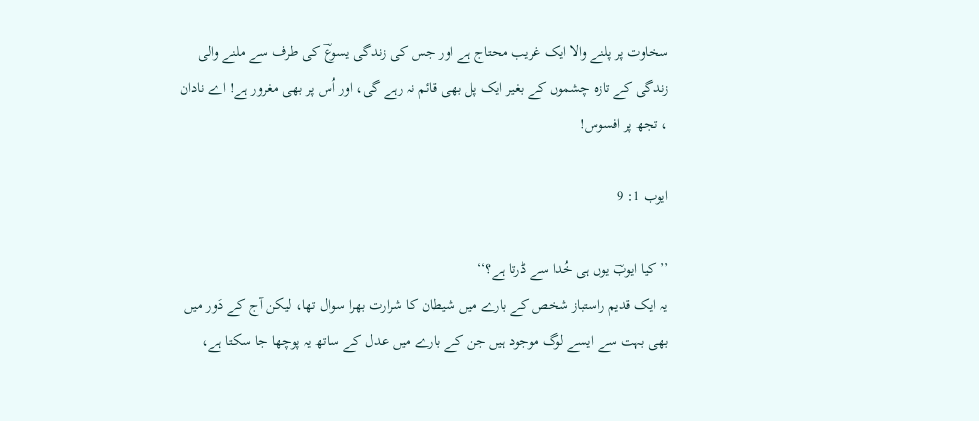سخاوت پر پلنے والا ایک غریب محتاج ہے اور جس کی زندگی یسوعؔ کی طرف سے ملنے والی زندگی کے تازہ چشموں کے بغیر ایک پل بھی قائم نہ رہے گی، اور اُس پر بھی مغرور ہے! اے نادان ، تجھ پر افسوس!

ایوب 1: 9

’’کیا ایوبؔ یوں ہی خُدا سے ڈرتا ہے؟‘‘
یہ ایک قدیم راستباز شخص کے بارے میں شیطان کا شرارت بھرا سوال تھا، لیکن آج کے دَور میں بھی بہت سے ایسے لوگ موجود ہیں جن کے بارے میں عدل کے ساتھ یہ پوچھا جا سکتا ہے،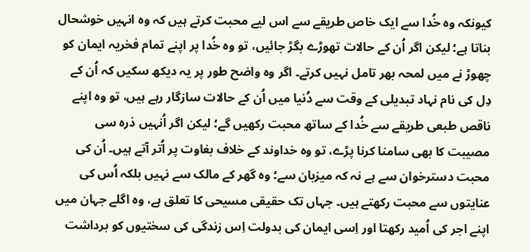کیونکہ وہ خُدا سے ایک خاص طریقے سے اس لیے محبت کرتے ہیں کہ وہ انہیں خوشحال بناتا ہے؛ لیکن اگر اُن کے حالات تھوڑے بگڑ جائیں، تو وہ خُدا پر اپنے تمام فخریہ ایمان کو چھوڑ نے میں لمحہ بھر تامل نہیں کرتے۔ اگر وہ واضح طور پر یہ دیکھ سکیں کہ اُن کے دِل کی نام نہاد تبدیلی کے وقت سے دُنیا میں اُن کے حالات سازگار رہے ہیں، تو وہ اپنے ناقص طبعی طریقے سے خُدا کے ساتھ محبت رکھیں گے؛ لیکن اگر اُنہیں ذرہ سی مصیبت کا بھی سامنا کرنا پڑے، تو وہ خداوند کے خلاف بغاوت پر اُتر آتے ہیں۔ اُن کی محبت دسترخوان سے ہے نہ کہ میزبان سے؛ وہ گھر کے مالک سے نہیں بلکہ اُس کی عنایتوں سے محبت رکھتے ہیں۔ جہاں تک حقیقی مسیحی کا تعلق ہے، وہ اگلے جہان میں اپنے اجر کی اُمید رکھتا اور اِسی ایمان کی بدولت اِس زندگی کی سختیوں کو برداشت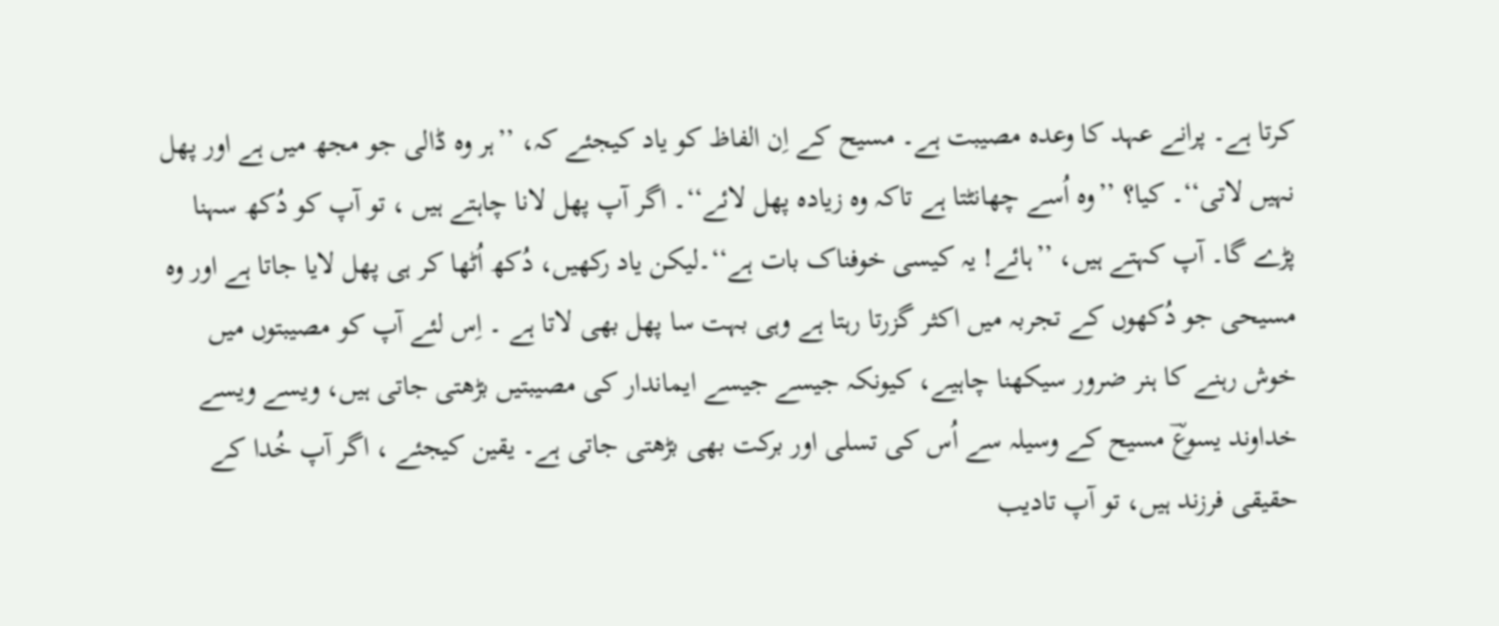کرتا ہے۔ پرانے عہد کا وعدہ مصیبت ہے۔ مسیح کے اِن الفاظ کو یاد کیجئے کہ، ’’ہر وہ ڈالی جو مجھ میں ہے اور پھل نہیں لاتی‘‘۔ کیا؟ ’’وہ اُسے چھانٹتا ہے تاکہ وہ زیادہ پھل لائے‘‘۔ اگر آپ پھل لانا چاہتے ہیں ، تو آپ کو دُکھ سہنا پڑے گا۔ آپ کہتے ہیں، ’’ہائے! یہ کیسی خوفناک بات ہے‘‘۔لیکن یاد رکھیں، دُکھ اُٹھا کر ہی پھل لایا جاتا ہے اور وہ مسیحی جو دُکھوں کے تجربہ میں اکثر گزرتا رہتا ہے وہی بہت سا پھل بھی لاتا ہے ۔ اِس لئے آپ کو مصیبتوں میں خوش رہنے کا ہنر ضرور سیکھنا چاہیے، کیونکہ جیسے جیسے ایماندار کی مصیبتیں بڑھتی جاتی ہیں، ویسے ویسے خداوند یسوعؔ مسیح کے وسیلہ سے اُس کی تسلی اور برکت بھی بڑھتی جاتی ہے۔ یقین کیجئے ، اگر آپ خُدا کے حقیقی فرزند ہیں، تو آپ تادیب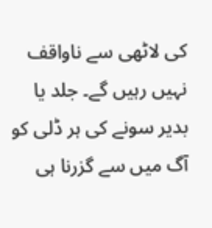کی لاٹھی سے ناواقف نہیں رہیں گے۔ جلد یا بدیر سونے کی ہر ڈلی کو آگ میں سے گزرنا ہی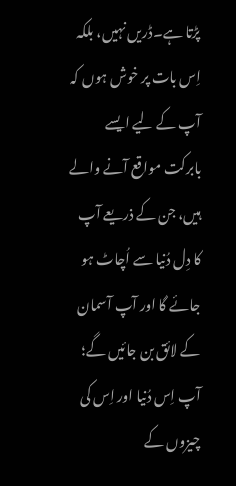پڑتا ہے۔ڈریں نہیں، بلکہ اِس بات پر خوش ہوں کہ آپ کے لیے ایسے بابرکت مواقع آنے والے ہیں، جن کے ذریعے آپ کا دِل دُنیا سے اُچاٹ ہو جائے گا اور آپ آسمان کے لائق بن جائیں گے؛ آپ اِس دُنیا اور اِس کی چیزوں کے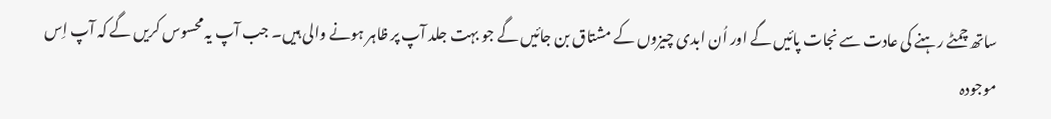ساتھ چمٹے رہنے کی عادت سے نجات پائیں گے اور اُن ابدی چیزوں کے مشتاق بن جائیں گے جو بہت جلد آپ پر ظاہر ہونے والی ہیں۔ جب آپ یہ محسوس کریں گے کہ آپ اِس موجودہ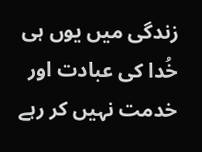زندگی میں یوں ہی خُدا کی عبادت اور خدمت نہیں کر رہے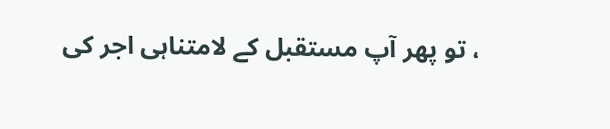، تو پھر آپ مستقبل کے لامتناہی اجر کی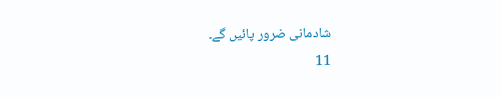شادمانی ضرور پائیں گے۔
11